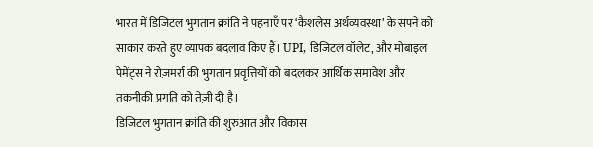भारत में डिजिटल भुगतान क्रांति ने पहनाएँ पर ‘कैशलेस अर्थव्यवस्था’ के सपने को साकार करते हुए व्यापक बदलाव किए हैं। UPI, डिजिटल वॉलेट, और मोबाइल पेमेंट्स ने रोज़मर्रा की भुगतान प्रवृत्तियों को बदलकर आर्थिक समावेश और तकनीकी प्रगति को तेज़ी दी है।
डिजिटल भुगतान क्रांति की शुरुआत और विकास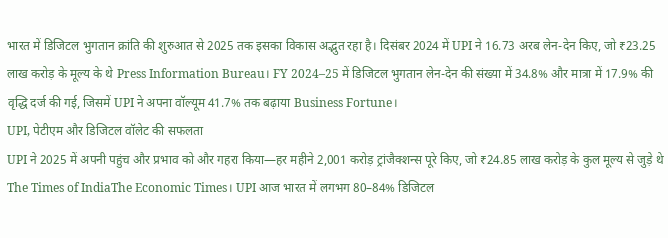भारत में डिजिटल भुगतान क्रांति की शुरुआत से 2025 तक इसका विकास अद्भुत रहा है। दिसंबर 2024 में UPI ने 16.73 अरब लेन-देन किए, जो ₹23.25 लाख करोड़ के मूल्य के थे Press Information Bureau। FY 2024–25 में डिजिटल भुगतान लेन-देन की संख्या में 34.8% और मात्रा में 17.9% की वृद्धि दर्ज की गई, जिसमें UPI ने अपना वॉल्यूम 41.7% तक बढ़ाया Business Fortune।
UPI, पेटीएम और डिजिटल वॉलेट की सफलता
UPI ने 2025 में अपनी पहुंच और प्रभाव को और गहरा किया—हर महीने 2,001 करोड़ ट्रांजैक्शन्स पूरे किए, जो ₹24.85 लाख करोड़ के कुल मूल्य से जुड़े थे The Times of IndiaThe Economic Times। UPI आज भारत में लगभग 80–84% डिजिटल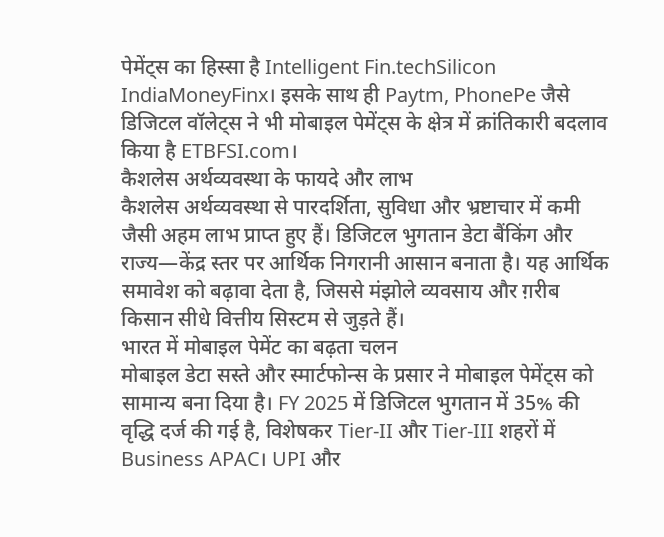पेमेंट्स का हिस्सा है Intelligent Fin.techSilicon IndiaMoneyFinx। इसके साथ ही Paytm, PhonePe जैसे डिजिटल वॉलेट्स ने भी मोबाइल पेमेंट्स के क्षेत्र में क्रांतिकारी बदलाव किया है ETBFSI.com।
कैशलेस अर्थव्यवस्था के फायदे और लाभ
कैशलेस अर्थव्यवस्था से पारदर्शिता, सुविधा और भ्रष्टाचार में कमी जैसी अहम लाभ प्राप्त हुए हैं। डिजिटल भुगतान डेटा बैंकिंग और राज्य—केंद्र स्तर पर आर्थिक निगरानी आसान बनाता है। यह आर्थिक समावेश को बढ़ावा देता है, जिससे मंझोले व्यवसाय और ग़रीब किसान सीधे वित्तीय सिस्टम से जुड़ते हैं।
भारत में मोबाइल पेमेंट का बढ़ता चलन
मोबाइल डेटा सस्ते और स्मार्टफोन्स के प्रसार ने मोबाइल पेमेंट्स को सामान्य बना दिया है। FY 2025 में डिजिटल भुगतान में 35% की वृद्धि दर्ज की गई है, विशेषकर Tier-II और Tier-III शहरों में Business APAC। UPI और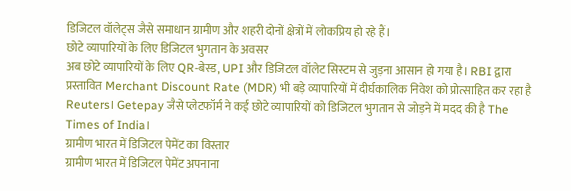डिजिटल वॉलेट्स जैसे समाधान ग्रामीण और शहरी दोनों क्षेत्रों में लोकप्रिय हो रहे हैं।
छोटे व्यापारियों के लिए डिजिटल भुगतान के अवसर
अब छोटे व्यापारियों के लिए QR-बेस्ड, UPI और डिजिटल वॉलेट सिस्टम से जुड़ना आसान हो गया है। RBI द्वारा प्रस्तावित Merchant Discount Rate (MDR) भी बड़े व्यापारियों में दीर्घकालिक निवेश को प्रोत्साहित कर रहा है Reuters। Getepay जैसे प्लेटफॉर्म ने कई छोटे व्यापारियों को डिजिटल भुगतान से जोड़ने में मदद की है The Times of India।
ग्रामीण भारत में डिजिटल पेमेंट का विस्तार
ग्रामीण भारत में डिजिटल पेमेंट अपनाना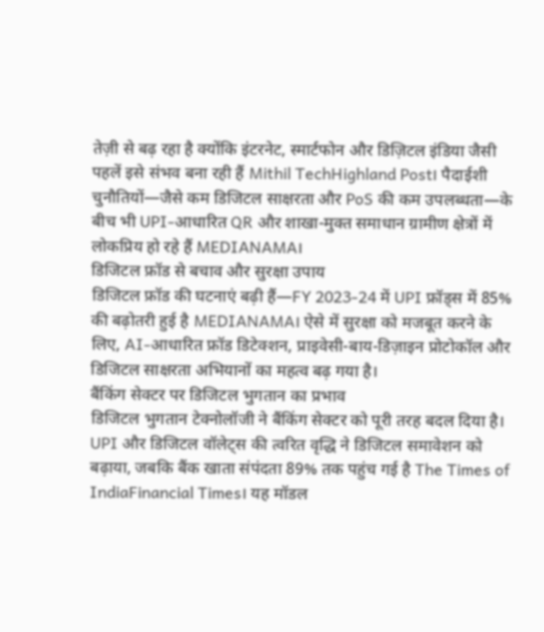तेज़ी से बढ़ रहा है क्योंकि इंटरनेट, स्मार्टफोन और डिज़िटल इंडिया जैसी पहलें इसे संभव बना रही हैं Mithil TechHighland Post। पैदाईशी चुनौतियों—जैसे कम डिजिटल साक्षरता और PoS की कम उपलब्धता—के बीच भी UPI-आधारित QR और शाखा-मुक्त समाधान ग्रामीण क्षेत्रों में लोकप्रिय हो रहे हैं MEDIANAMA।
डिजिटल फ्रॉड से बचाव और सुरक्षा उपाय
डिजिटल फ्रॉड की घटनाएं बढ़ी हैं—FY 2023-24 में UPI फ्रॉड्स में 85% की बढ़ोतरी हुई है MEDIANAMA। ऐसे में सुरक्षा को मजबूत करने के लिए, AI-आधारित फ्रॉड डिटेक्शन, प्राइवेसी-बाय-डिज़ाइन प्रोटोकॉल और डिजिटल साक्षरता अभियानों का महत्व बढ़ गया है।
बैंकिंग सेक्टर पर डिजिटल भुगतान का प्रभाव
डिजिटल भुगतान टेक्नोलॉजी ने बैंकिंग सेक्टर को पूरी तरह बदल दिया है। UPI और डिजिटल वॉलेट्स की त्वरित वृद्धि ने डिजिटल समावेशन को बढ़ाया, जबकि बैंक खाता संपंदता 89% तक पहुंच गई है The Times of IndiaFinancial Times। यह मॉडल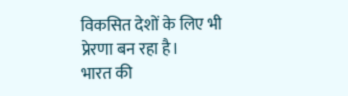विकसित देशों के लिए भी प्रेरणा बन रहा है।
भारत की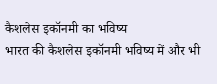कैशलेस इकॉनमी का भविष्य
भारत की कैशलेस इकॉनमी भविष्य में और भी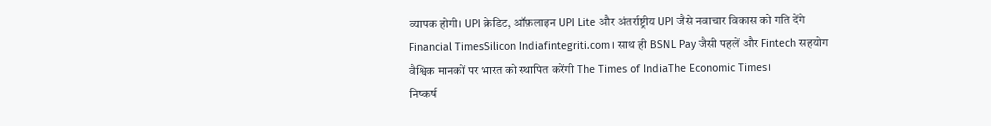व्यापक होगी। UPI क्रेडिट, ऑफ़लाइन UPI Lite और अंतर्राष्ट्रीय UPI जैसे नवाचार विकास को गति देंगे Financial TimesSilicon Indiafintegriti.com। साथ ही BSNL Pay जैसी पहलें और Fintech सहयोग वैश्विक मानकों पर भारत को स्थापित करेंगी The Times of IndiaThe Economic Times।
निष्कर्ष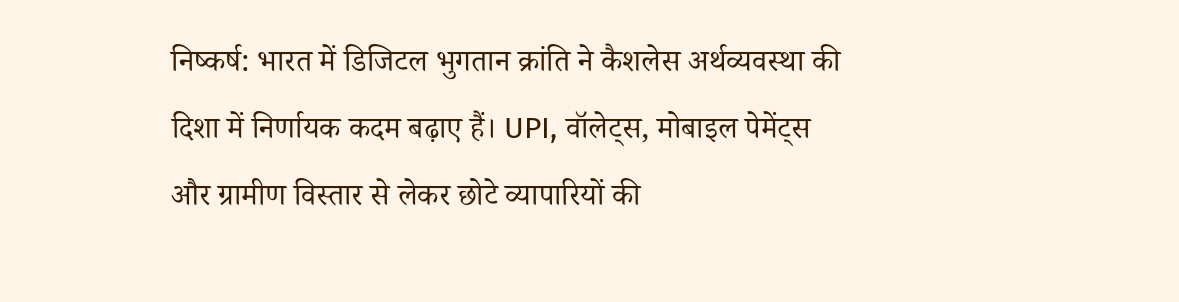निष्कर्ष: भारत में डिजिटल भुगतान क्रांति ने कैशलेस अर्थव्यवस्था की दिशा में निर्णायक कदम बढ़ाए हैं। UPI, वॉलेट्स, मोबाइल पेमेंट्स और ग्रामीण विस्तार से लेकर छोटे व्यापारियों की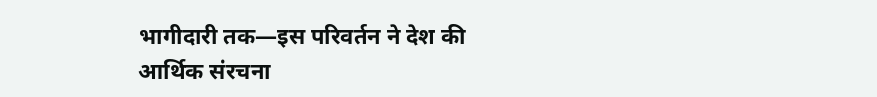भागीदारी तक—इस परिवर्तन ने देश की आर्थिक संरचना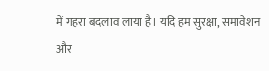में गहरा बदलाव लाया है। यदि हम सुरक्षा, समावेशन और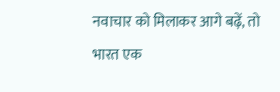नवाचार को मिलाकर आगे बढ़ें, तो भारत एक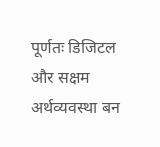पूर्णतः डिजिटल और सक्षम अर्थव्यवस्था बन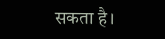सकता है।